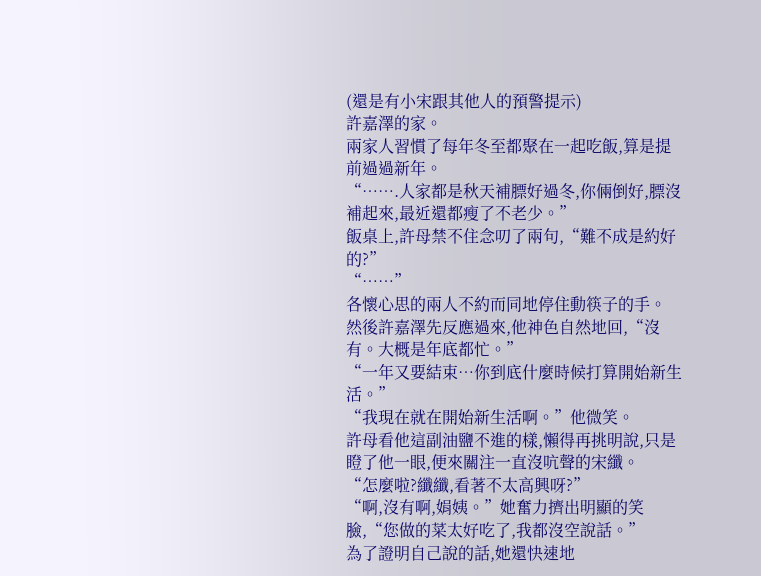(還是有小宋跟其他人的預警提示)
許嘉澤的家。
兩家人習慣了每年冬至都聚在一起吃飯,算是提前過過新年。
“…….人家都是秋天補膘好過冬,你倆倒好,膘沒補起來,最近還都瘦了不老少。”
飯桌上,許母禁不住念叨了兩句,“難不成是約好的?”
“……”
各懷心思的兩人不約而同地停住動筷子的手。
然後許嘉澤先反應過來,他神色自然地回,“沒有。大概是年底都忙。”
“一年又要結束…你到底什麼時候打算開始新生活。”
“我現在就在開始新生活啊。”他微笑。
許母看他這副油鹽不進的樣,懶得再挑明說,只是瞪了他一眼,便來關注一直沒吭聲的宋纖。
“怎麼啦?纖纖,看著不太高興呀?”
“啊,沒有啊,娟姨。”她奮力擠出明顯的笑臉,“您做的菜太好吃了,我都沒空說話。”
為了證明自己說的話,她還快速地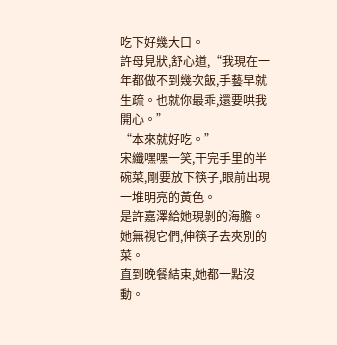吃下好幾大口。
許母見狀,舒心道,“我現在一年都做不到幾次飯,手藝早就生疏。也就你最乖,還要哄我開心。”
“本來就好吃。”
宋纖嘿嘿一笑,干完手里的半碗菜,剛要放下筷子,眼前出現一堆明亮的黃色。
是許嘉澤給她現剝的海膽。
她無視它們,伸筷子去夾別的菜。
直到晚餐結束,她都一點沒動。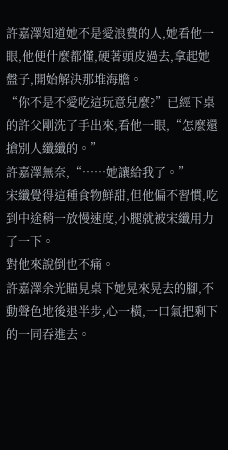許嘉澤知道她不是愛浪費的人,她看他一眼,他便什麼都懂,硬著頭皮過去,拿起她盤子,開始解決那堆海膽。
“你不是不愛吃這玩意兒麼?”已經下桌的許父剛洗了手出來,看他一眼,“怎麼還搶別人纖纖的。”
許嘉澤無奈,“……她讓給我了。”
宋纖覺得這種食物鮮甜,但他偏不習慣,吃到中途稍一放慢速度,小腿就被宋纖用力了一下。
對他來說倒也不痛。
許嘉澤余光瞄見桌下她晃來晃去的腳,不動聲色地後退半步,心一橫,一口氣把剩下的一同吞進去。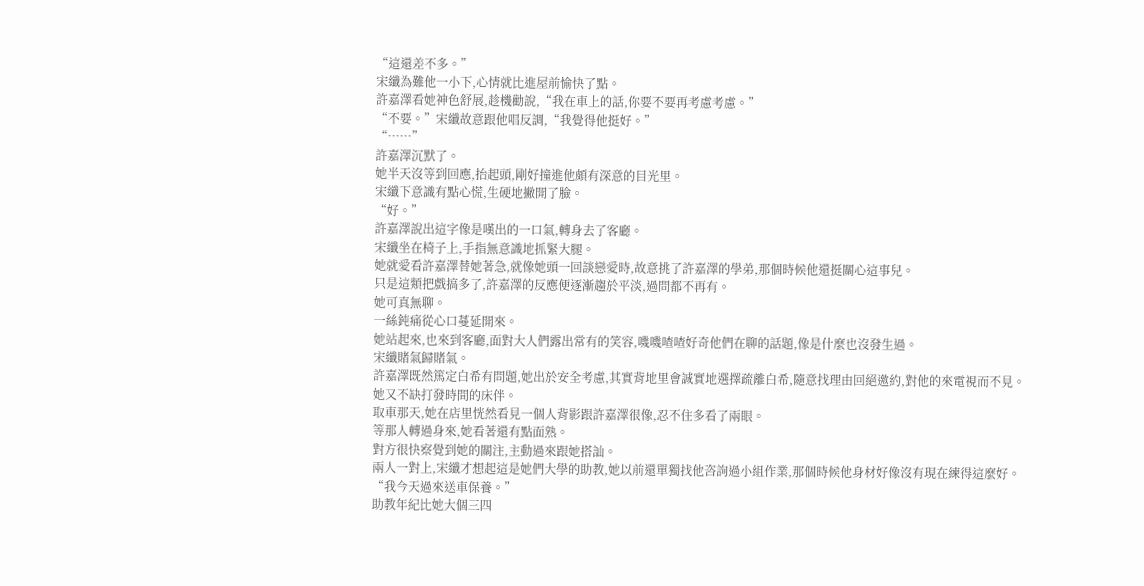“這還差不多。”
宋纖為難他一小下,心情就比進屋前愉快了點。
許嘉澤看她神色舒展,趁機勸說,“我在車上的話,你要不要再考慮考慮。”
“不要。”宋纖故意跟他唱反調,“我覺得他挺好。”
“……”
許嘉澤沉默了。
她半天沒等到回應,抬起頭,剛好撞進他頗有深意的目光里。
宋纖下意識有點心慌,生硬地撇開了臉。
“好。”
許嘉澤說出這字像是嘆出的一口氣,轉身去了客廳。
宋纖坐在椅子上,手指無意識地抓緊大腿。
她就愛看許嘉澤替她著急,就像她頭一回談戀愛時,故意挑了許嘉澤的學弟,那個時候他還挺關心這事兒。
只是這類把戲搞多了,許嘉澤的反應便逐漸趨於平淡,過問都不再有。
她可真無聊。
一絲鈍痛從心口蔓延開來。
她站起來,也來到客廳,面對大人們露出常有的笑容,嘰嘰喳喳好奇他們在聊的話題,像是什麼也沒發生過。
宋纖賭氣歸賭氣。
許嘉澤既然篤定白希有問題,她出於安全考慮,其實背地里會誠實地選擇疏離白希,隨意找理由回絕邀約,對他的來電視而不見。
她又不缺打發時間的床伴。
取車那天,她在店里恍然看見一個人背影跟許嘉澤很像,忍不住多看了兩眼。
等那人轉過身來,她看著還有點面熟。
對方很快察覺到她的關注,主動過來跟她搭訕。
兩人一對上,宋纖才想起這是她們大學的助教,她以前還單獨找他咨詢過小組作業,那個時候他身材好像沒有現在練得這麼好。
“我今天過來送車保養。”
助教年紀比她大個三四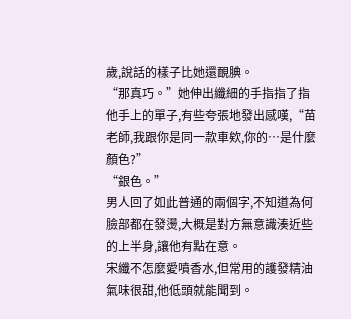歲,說話的樣子比她還靦腆。
“那真巧。”她伸出纖細的手指指了指他手上的單子,有些夸張地發出感嘆,“苗老師,我跟你是同一款車欸,你的…是什麼顏色?”
“銀色。”
男人回了如此普通的兩個字,不知道為何臉部都在發燙,大概是對方無意識湊近些的上半身,讓他有點在意。
宋纖不怎麼愛噴香水,但常用的護發精油氣味很甜,他低頭就能聞到。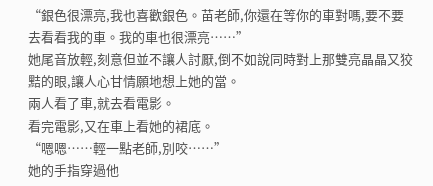“銀色很漂亮,我也喜歡銀色。苗老師,你還在等你的車對嗎,要不要去看看我的車。我的車也很漂亮……”
她尾音放輕,刻意但並不讓人討厭,倒不如說同時對上那雙亮晶晶又狡黠的眼,讓人心甘情願地想上她的當。
兩人看了車,就去看電影。
看完電影,又在車上看她的裙底。
“嗯嗯……輕一點老師,別咬……”
她的手指穿過他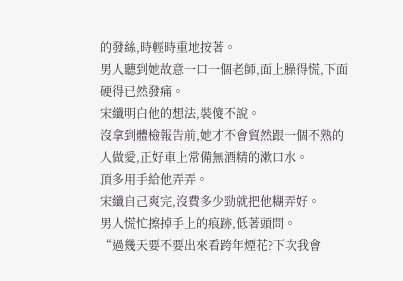的發絲,時輕時重地按著。
男人聽到她故意一口一個老師,面上臊得慌,下面硬得已然發痛。
宋纖明白他的想法,裝傻不說。
沒拿到體檢報告前,她才不會貿然跟一個不熟的人做愛,正好車上常備無酒精的漱口水。
頂多用手給他弄弄。
宋纖自己爽完,沒費多少勁就把他糊弄好。
男人慌忙擦掉手上的痕跡,低著頭問。
“過幾天要不要出來看跨年煙花?下次我會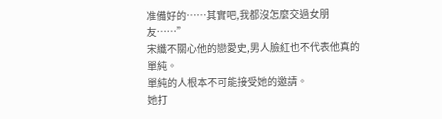准備好的……其實吧,我都沒怎麼交過女朋友……”
宋纖不關心他的戀愛史,男人臉紅也不代表他真的單純。
單純的人根本不可能接受她的邀請。
她打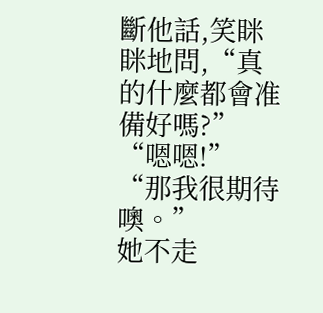斷他話,笑眯眯地問,“真的什麼都會准備好嗎?”
“嗯嗯!”
“那我很期待噢。”
她不走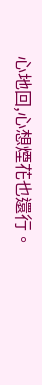心地回,心想煙花也還行。